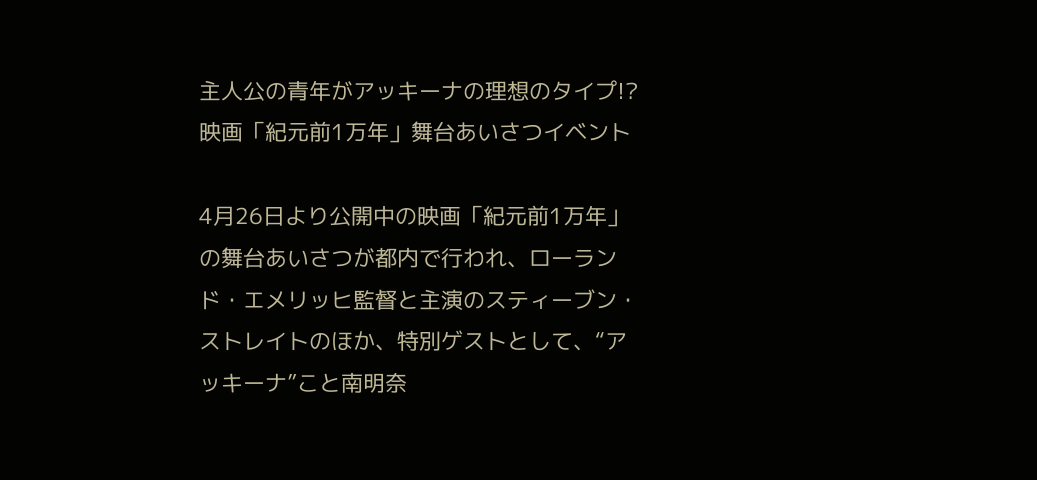主人公の青年がアッキーナの理想のタイプ!? 映画「紀元前1万年」舞台あいさつイベント

4月26日より公開中の映画「紀元前1万年」の舞台あいさつが都内で行われ、ローランド・エメリッヒ監督と主演のスティーブン・ストレイトのほか、特別ゲストとして、“アッキーナ”こと南明奈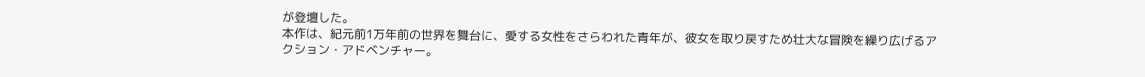が登壇した。
本作は、紀元前1万年前の世界を舞台に、愛する女性をさらわれた青年が、彼女を取り戻すため壮大な冒険を繰り広げるアクション・アドベンチャー。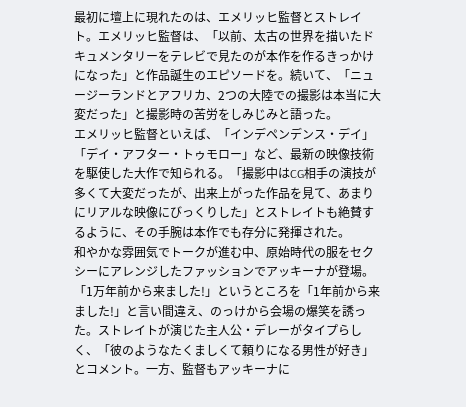最初に壇上に現れたのは、エメリッヒ監督とストレイト。エメリッヒ監督は、「以前、太古の世界を描いたドキュメンタリーをテレビで見たのが本作を作るきっかけになった」と作品誕生のエピソードを。続いて、「ニュージーランドとアフリカ、2つの大陸での撮影は本当に大変だった」と撮影時の苦労をしみじみと語った。
エメリッヒ監督といえば、「インデペンデンス・デイ」「デイ・アフター・トゥモロー」など、最新の映像技術を駆使した大作で知られる。「撮影中はCG相手の演技が多くて大変だったが、出来上がった作品を見て、あまりにリアルな映像にびっくりした」とストレイトも絶賛するように、その手腕は本作でも存分に発揮された。
和やかな雰囲気でトークが進む中、原始時代の服をセクシーにアレンジしたファッションでアッキーナが登場。「1万年前から来ました!」というところを「1年前から来ました!」と言い間違え、のっけから会場の爆笑を誘った。ストレイトが演じた主人公・デレーがタイプらしく、「彼のようなたくましくて頼りになる男性が好き」とコメント。一方、監督もアッキーナに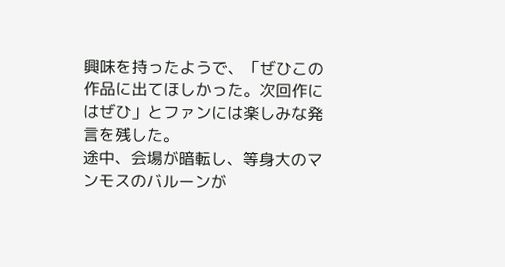興味を持ったようで、「ぜひこの作品に出てほしかった。次回作にはぜひ」とファンには楽しみな発言を残した。
途中、会場が暗転し、等身大のマンモスのバルーンが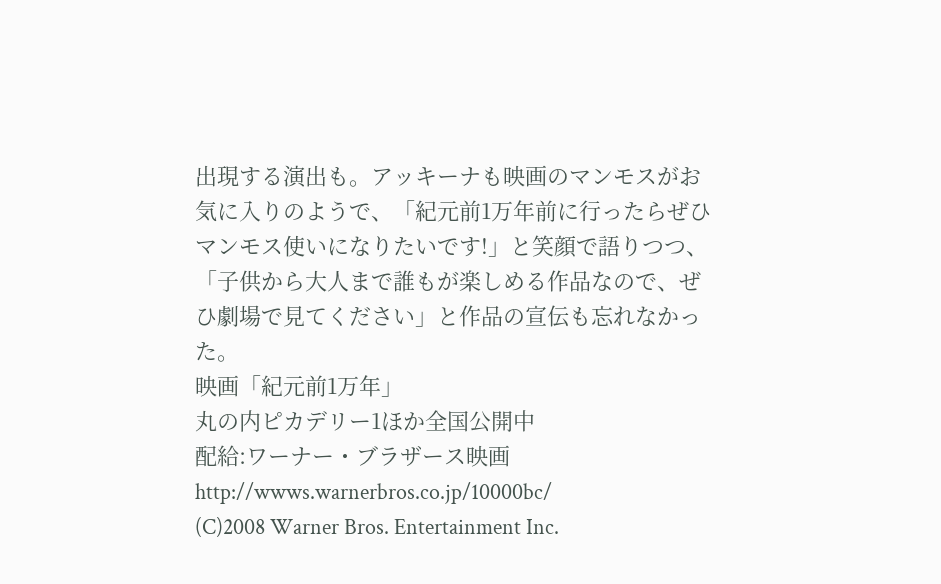出現する演出も。アッキーナも映画のマンモスがお気に入りのようで、「紀元前1万年前に行ったらぜひマンモス使いになりたいです!」と笑顔で語りつつ、「子供から大人まで誰もが楽しめる作品なので、ぜひ劇場で見てください」と作品の宣伝も忘れなかった。
映画「紀元前1万年」
丸の内ピカデリー1ほか全国公開中
配給:ワーナー・ブラザース映画
http://wwws.warnerbros.co.jp/10000bc/
(C)2008 Warner Bros. Entertainment Inc.